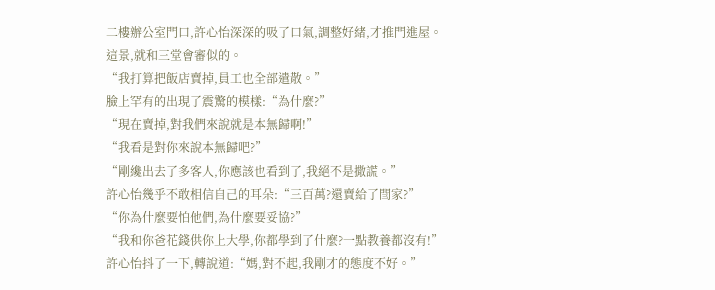二樓辦公室門口,許心怡深深的吸了口氣,調整好緒,才推門進屋。
這景,就和三堂會審似的。
“我打算把飯店賣掉,員工也全部遣散。”
臉上罕有的出現了震驚的模樣:“為什麼?”
“現在賣掉,對我們來說就是本無歸啊!”
“我看是對你來說本無歸吧?”
“剛纔出去了多客人,你應該也看到了,我絕不是撒謊。”
許心怡幾乎不敢相信自己的耳朵:“三百萬?還賣給了閆家?”
“你為什麼要怕他們,為什麼要妥協?”
“我和你爸花錢供你上大學,你都學到了什麼?一點教養都沒有!”
許心怡抖了一下,轉說道:“媽,對不起,我剛才的態度不好。”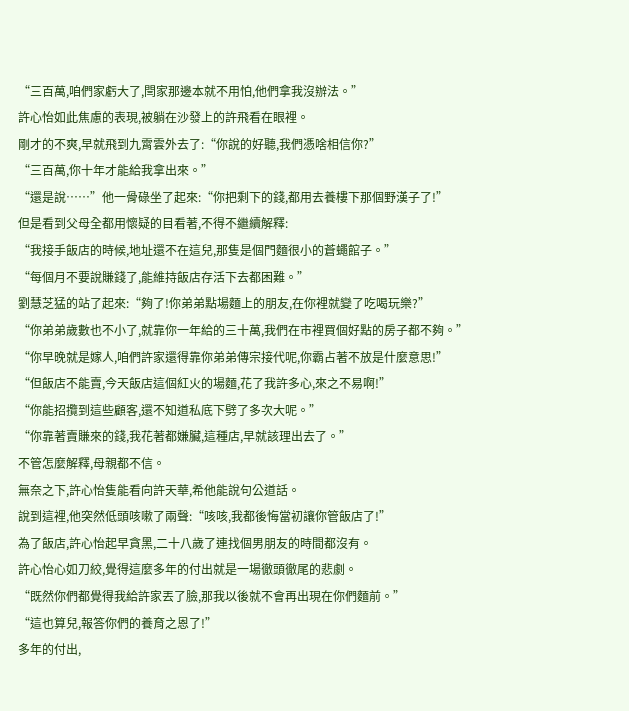“三百萬,咱們家虧大了,閆家那邊本就不用怕,他們拿我沒辦法。”
許心怡如此焦慮的表現,被躺在沙發上的許飛看在眼裡。
剛才的不爽,早就飛到九霄雲外去了:“你說的好聽,我們憑啥相信你?”
“三百萬,你十年才能給我拿出來。”
“還是說……”他一骨碌坐了起來:“你把剩下的錢,都用去養樓下那個野漢子了!”
但是看到父母全都用懷疑的目看著,不得不繼續解釋:
“我接手飯店的時候,地址還不在這兒,那隻是個門麵很小的蒼蠅館子。”
“每個月不要說賺錢了,能維持飯店存活下去都困難。”
劉慧芝猛的站了起來:“夠了!你弟弟點場麵上的朋友,在你裡就變了吃喝玩樂?”
“你弟弟歲數也不小了,就靠你一年給的三十萬,我們在市裡買個好點的房子都不夠。”
“你早晚就是嫁人,咱們許家還得靠你弟弟傳宗接代呢,你霸占著不放是什麼意思!”
“但飯店不能賣,今天飯店這個紅火的場麵,花了我許多心,來之不易啊!”
“你能招攬到這些顧客,還不知道私底下劈了多次大呢。”
“你靠著賣賺來的錢,我花著都嫌臟,這種店,早就該理出去了。”
不管怎麼解釋,母親都不信。
無奈之下,許心怡隻能看向許天華,希他能說句公道話。
說到這裡,他突然低頭咳嗽了兩聲:“咳咳,我都後悔當初讓你管飯店了!”
為了飯店,許心怡起早貪黑,二十八歲了連找個男朋友的時間都沒有。
許心怡心如刀絞,覺得這麼多年的付出就是一場徹頭徹尾的悲劇。
“既然你們都覺得我給許家丟了臉,那我以後就不會再出現在你們麵前。”
“這也算兒,報答你們的養育之恩了!”
多年的付出,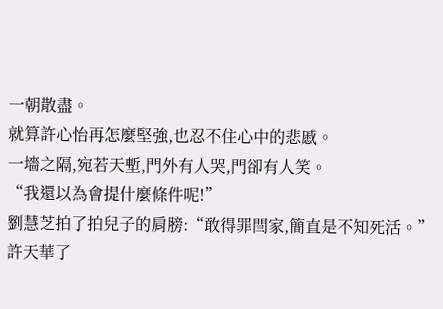一朝散盡。
就算許心怡再怎麼堅強,也忍不住心中的悲慼。
一墻之隔,宛若天塹,門外有人哭,門卻有人笑。
“我還以為會提什麼條件呢!”
劉慧芝拍了拍兒子的肩膀:“敢得罪閆家,簡直是不知死活。”
許天華了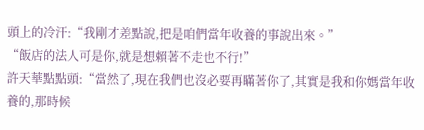頭上的冷汗:“我剛才差點說,把是咱們當年收養的事說出來。”
“飯店的法人可是你,就是想賴著不走也不行!”
許天華點點頭:“當然了,現在我們也沒必要再瞞著你了,其實是我和你媽當年收養的,那時候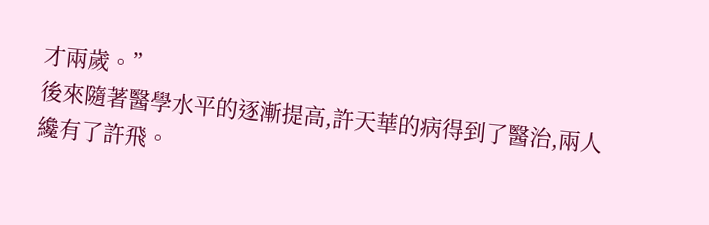才兩歲。”
後來隨著醫學水平的逐漸提高,許天華的病得到了醫治,兩人纔有了許飛。